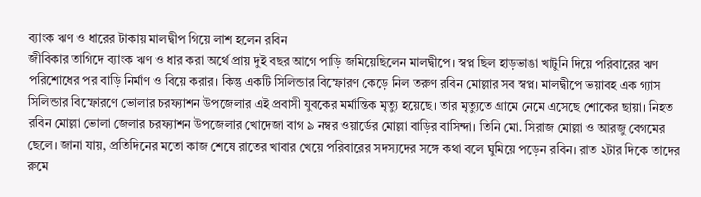ব্যাংক ঋণ ও ধারের টাকায় মালদ্বীপ গিয়ে লাশ হলেন রবিন
জীবিকার তাগিদে ব্যাংক ঋণ ও ধার করা অর্থে প্রায় দুই বছর আগে পাড়ি জমিয়েছিলেন মালদ্বীপে। স্বপ্ন ছিল হাড়ভাঙা খাটুনি দিয়ে পরিবারের ঋণ পরিশোধের পর বাড়ি নির্মাণ ও বিয়ে করার। কিন্তু একটি সিলিন্ডার বিস্ফোরণ কেড়ে নিল তরুণ রবিন মোল্লার সব স্বপ্ন। মালদ্বীপে ভয়াবহ এক গ্যাস সিলিন্ডার বিস্ফোরণে ভোলার চরফ্যাশন উপজেলার এই প্রবাসী যুবকের মর্মান্তিক মৃত্যু হয়েছে। তার মৃত্যুতে গ্রামে নেমে এসেছে শোকের ছায়া। নিহত রবিন মোল্লা ভোলা জেলার চরফ্যাশন উপজেলার খোদেজা বাগ ৯ নম্বর ওয়ার্ডের মোল্লা বাড়ির বাসিন্দা। তিনি মো. সিরাজ মোল্লা ও আরজু বেগমের ছেলে। জানা যায়, প্রতিদিনের মতো কাজ শেষে রাতের খাবার খেয়ে পরিবারের সদস্যদের সঙ্গে কথা বলে ঘুমিয়ে পড়েন রবিন। রাত ২টার দিকে তাদের রুমে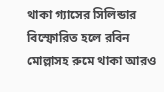থাকা গ্যাসের সিলিন্ডার বিস্ফোরিত হলে রবিন মোল্লাসহ রুমে থাকা আরও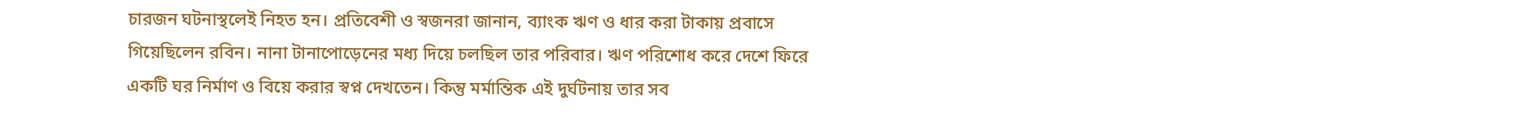চারজন ঘটনাস্থলেই নিহত হন। প্রতিবেশী ও স্বজনরা জানান, ব্যাংক ঋণ ও ধার করা টাকায় প্রবাসে গিয়েছিলেন রবিন। নানা টানাপোড়েনের মধ্য দিয়ে চলছিল তার পরিবার। ঋণ পরিশোধ করে দেশে ফিরে একটি ঘর নির্মাণ ও বিয়ে করার স্বপ্ন দেখতেন। কিন্তু মর্মান্তিক এই দুর্ঘটনায় তার সব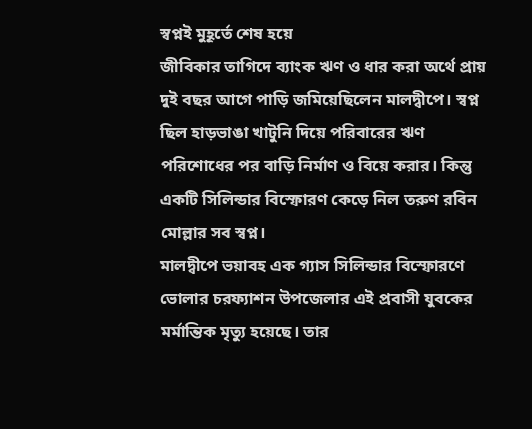স্বপ্নই মুহূর্তে শেষ হয়ে
জীবিকার তাগিদে ব্যাংক ঋণ ও ধার করা অর্থে প্রায় দুই বছর আগে পাড়ি জমিয়েছিলেন মালদ্বীপে। স্বপ্ন ছিল হাড়ভাঙা খাটুনি দিয়ে পরিবারের ঋণ পরিশোধের পর বাড়ি নির্মাণ ও বিয়ে করার। কিন্তু একটি সিলিন্ডার বিস্ফোরণ কেড়ে নিল তরুণ রবিন মোল্লার সব স্বপ্ন।
মালদ্বীপে ভয়াবহ এক গ্যাস সিলিন্ডার বিস্ফোরণে ভোলার চরফ্যাশন উপজেলার এই প্রবাসী যুবকের মর্মান্তিক মৃত্যু হয়েছে। তার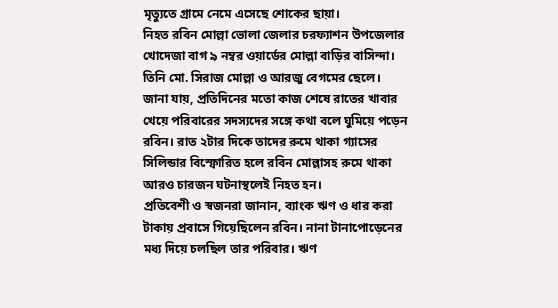মৃত্যুতে গ্রামে নেমে এসেছে শোকের ছায়া।
নিহত রবিন মোল্লা ভোলা জেলার চরফ্যাশন উপজেলার খোদেজা বাগ ৯ নম্বর ওয়ার্ডের মোল্লা বাড়ির বাসিন্দা। তিনি মো. সিরাজ মোল্লা ও আরজু বেগমের ছেলে।
জানা যায়, প্রতিদিনের মতো কাজ শেষে রাতের খাবার খেয়ে পরিবারের সদস্যদের সঙ্গে কথা বলে ঘুমিয়ে পড়েন রবিন। রাত ২টার দিকে তাদের রুমে থাকা গ্যাসের সিলিন্ডার বিস্ফোরিত হলে রবিন মোল্লাসহ রুমে থাকা আরও চারজন ঘটনাস্থলেই নিহত হন।
প্রতিবেশী ও স্বজনরা জানান, ব্যাংক ঋণ ও ধার করা টাকায় প্রবাসে গিয়েছিলেন রবিন। নানা টানাপোড়েনের মধ্য দিয়ে চলছিল তার পরিবার। ঋণ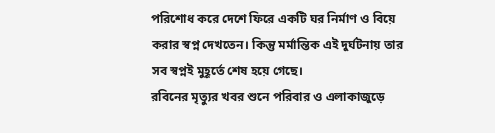পরিশোধ করে দেশে ফিরে একটি ঘর নির্মাণ ও বিয়ে করার স্বপ্ন দেখতেন। কিন্তু মর্মান্তিক এই দুর্ঘটনায় তার সব স্বপ্নই মুহূর্তে শেষ হয়ে গেছে।
রবিনের মৃত্যুর খবর শুনে পরিবার ও এলাকাজুড়ে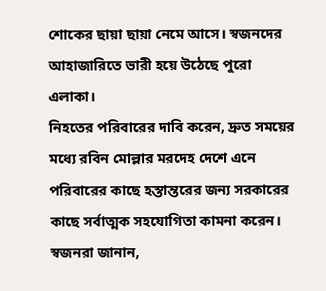শোকের ছায়া ছায়া নেমে আসে। স্বজনদের আহাজারিতে ভারী হয়ে উঠেছে পুরো এলাকা।
নিহতের পরিবারের দাবি করেন, দ্রুত সময়ের মধ্যে রবিন মোল্লার মরদেহ দেশে এনে পরিবারের কাছে হস্তান্তরের জন্য সরকারের কাছে সর্বাত্মক সহযোগিতা কামনা করেন।
স্বজনরা জানান,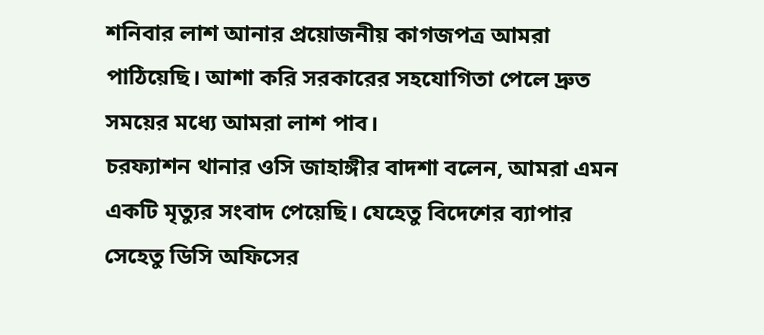শনিবার লাশ আনার প্রয়োজনীয় কাগজপত্র আমরা পাঠিয়েছি। আশা করি সরকারের সহযোগিতা পেলে দ্রুত সময়ের মধ্যে আমরা লাশ পাব।
চরফ্যাশন থানার ওসি জাহাঙ্গীর বাদশা বলেন, আমরা এমন একটি মৃত্যুর সংবাদ পেয়েছি। যেহেতু বিদেশের ব্যাপার সেহেতু ডিসি অফিসের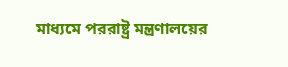মাধ্যমে পররাষ্ট্র মন্ত্রণালয়ের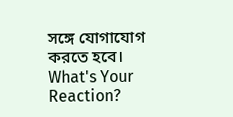সঙ্গে যোগাযোগ করতে হবে।
What's Your Reaction?